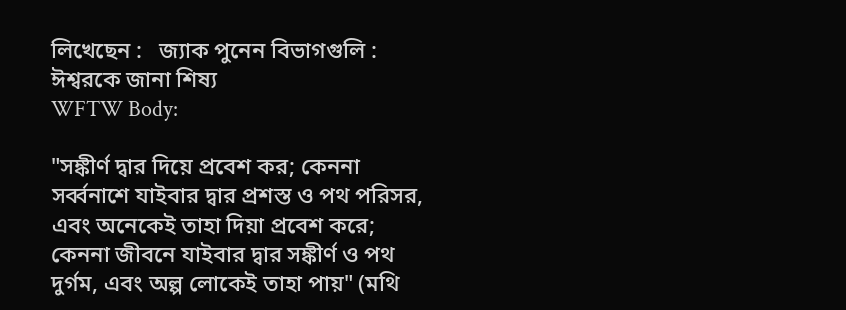লিখেছেন :   জ্যাক পুনেন বিভাগগুলি :   ঈশ্বরকে জানা শিষ্য
WFTW Body:

"সঙ্কীর্ণ দ্বার দিয়ে প্রবেশ কর; কেননা সর্ব্বনাশে যাইবার দ্বার প্রশস্ত ও পথ পরিসর, এবং অনেকেই তাহা দিয়া প্রবেশ করে; কেননা জীবনে যাইবার দ্বার সঙ্কীর্ণ ও পথ দুর্গম, এবং অল্প লোকেই তাহা পায়" (মথি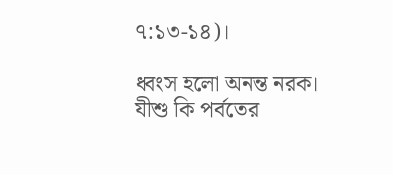৭:১৩-১৪)।

ধ্বংস হলো অনন্ত নরক। যীশু কি পর্বতের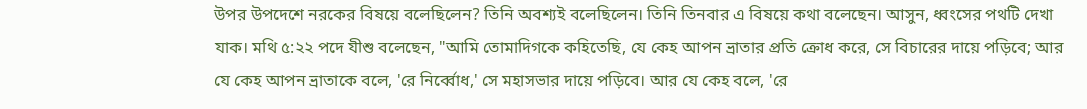উপর উপদেশে নরকের বিষয়ে বলেছিলেন? তিনি অবশ্যই বলেছিলেন। তিনি তিনবার এ বিষয়ে কথা বলেছেন। আসুন, ধ্বংসের পথটি দেখা যাক। মথি ৫:২২ পদে যীশু বলেছেন, "আমি তোমাদিগকে কহিতেছি, যে কেহ আপন ভ্রাতার প্রতি ক্রোধ করে, সে বিচারের দায়ে পড়িবে; আর যে কেহ আপন ভ্রাতাকে বলে, 'রে নির্ব্বোধ,' সে মহাসভার দায়ে পড়িবে। আর যে কেহ বলে, 'রে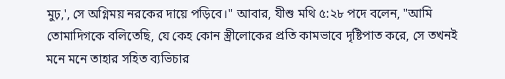মুঢ়,', সে অগ্নিময় নরকের দায়ে পড়িবে।" আবার, যীশু মথি ৫:২৮ পদে বলেন, "আমি তোমাদিগকে বলিতেছি, যে কেহ কোন স্ত্রীলোকের প্রতি কামভাবে দৃষ্টিপাত করে, সে তখনই মনে মনে তাহার সহিত ব্যভিচার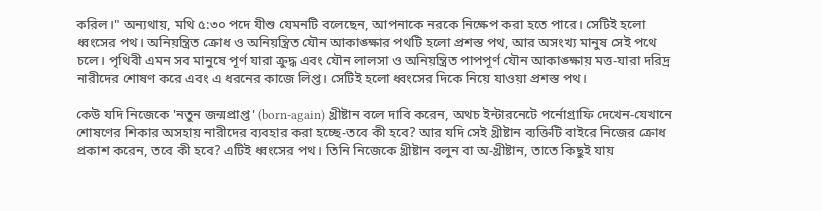করিল।" অন্যথায়, মথি ৫:৩০ পদে যীশু যেমনটি বলেছেন, আপনাকে নরকে নিক্ষেপ করা হতে পারে। সেটিই হলো ধ্বংসের পথ। অনিয়ন্ত্রিত ক্রোধ ও অনিয়ন্ত্রিত যৌন আকাঙ্ক্ষার পথটি হলো প্রশস্ত পথ, আর অসংখ্য মানুষ সেই পথে চলে। পৃথিবী এমন সব মানুষে পূর্ণ যারা ক্রুদ্ধ এবং যৌন লালসা ও অনিয়ন্ত্রিত পাপপূর্ণ যৌন আকাঙ্ক্ষায় মত্ত-যারা দরিদ্র নারীদের শোষণ করে এবং এ ধরনের কাজে লিপ্ত। সেটিই হলো ধ্বংসের দিকে নিয়ে যাওয়া প্রশস্ত পথ।

কেউ যদি নিজেকে 'নতুন জন্মপ্রাপ্ত' (born-again) খ্রীষ্টান বলে দাবি করেন, অথচ ইন্টারনেটে পর্নোগ্রাফি দেখেন-যেখানে শোষণের শিকার অসহায় নারীদের ব্যবহার করা হচ্ছে-তবে কী হবে? আর যদি সেই খ্রীষ্টান ব্যক্তিটি বাইরে নিজের ক্রোধ প্রকাশ করেন, তবে কী হবে? এটিই ধ্বংসের পথ। তিনি নিজেকে খ্রীষ্টান বলুন বা অ-খ্রীষ্টান, তাতে কিছুই যায়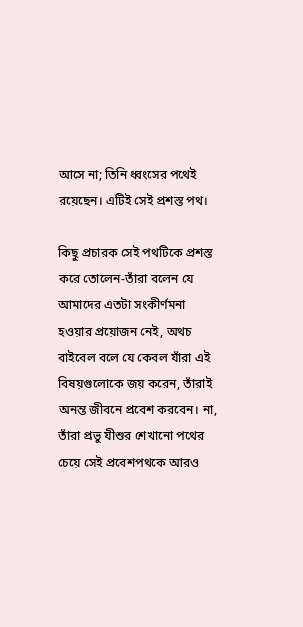আসে না; তিনি ধ্বংসের পথেই রয়েছেন। এটিই সেই প্রশস্ত পথ।

কিছু প্রচারক সেই পথটিকে প্রশস্ত করে তোলেন-তাঁরা বলেন যে আমাদের এতটা সংকীর্ণমনা হওয়ার প্রয়োজন নেই, অথচ বাইবেল বলে যে কেবল যাঁরা এই বিষয়গুলোকে জয় করেন, তাঁরাই অনন্ত জীবনে প্রবেশ করবেন। না, তাঁরা প্রভু যীশুর শেখানো পথের চেয়ে সেই প্রবেশপথকে আরও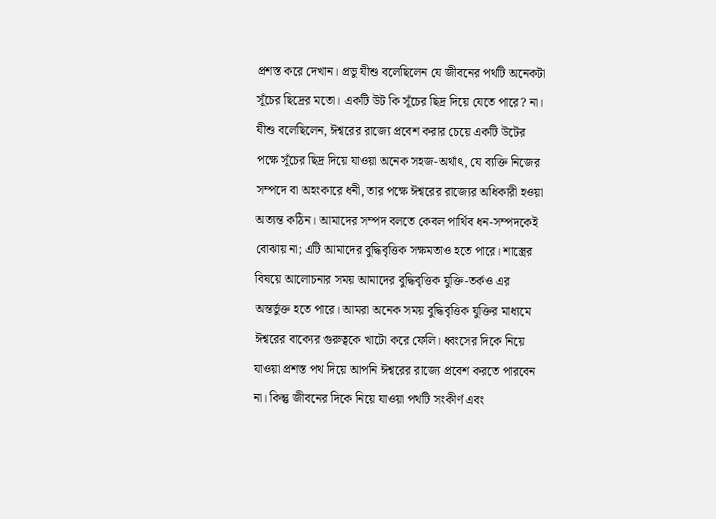প্রশস্ত করে দেখান। প্রভু যীশু বলেছিলেন যে জীবনের পথটি অনেকটা সূঁচের ছিদ্রের মতো। একটি উট কি সূঁচের ছিদ্র দিয়ে যেতে পারে? না। যীশু বলেছিলেন, ঈশ্বরের রাজ্যে প্রবেশ করার চেয়ে একটি উটের পক্ষে সূঁচের ছিদ্র দিয়ে যাওয়া অনেক সহজ-অর্থাৎ, যে ব্যক্তি নিজের সম্পদে বা অহংকারে ধনী, তার পক্ষে ঈশ্বরের রাজ্যের অধিকারী হওয়া অত্যন্ত কঠিন। আমাদের সম্পদ বলতে কেবল পার্থিব ধন-সম্পদকেই বোঝায় না; এটি আমাদের বুদ্ধিবৃত্তিক সক্ষমতাও হতে পারে। শাস্ত্রের বিষয়ে আলোচনার সময় আমাদের বুদ্ধিবৃত্তিক যুক্তি-তর্কও এর অন্তর্ভুক্ত হতে পারে। আমরা অনেক সময় বুদ্ধিবৃত্তিক যুক্তির মাধ্যমে ঈশ্বরের বাক্যের গুরুত্বকে খাটো করে ফেলি। ধ্বংসের দিকে নিয়ে যাওয়া প্রশস্ত পথ দিয়ে আপনি ঈশ্বরের রাজ্যে প্রবেশ করতে পারবেন না। কিন্তু জীবনের দিকে নিয়ে যাওয়া পথটি সংকীর্ণ এবং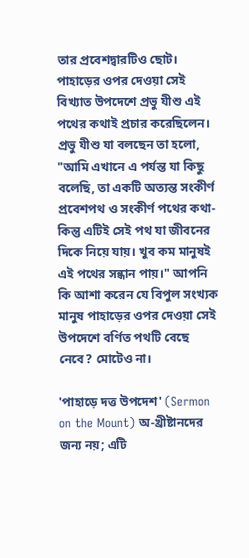তার প্রবেশদ্বারটিও ছোট। পাহাড়ের ওপর দেওয়া সেই বিখ্যাত উপদেশে প্রভু যীশু এই পথের কথাই প্রচার করেছিলেন। প্রভু যীশু যা বলছেন তা হলো, "আমি এখানে এ পর্যন্ত যা কিছু বলেছি, তা একটি অত্যন্ত সংকীর্ণ প্রবেশপথ ও সংকীর্ণ পথের কথা-কিন্তু এটিই সেই পথ যা জীবনের দিকে নিয়ে যায়। খুব কম মানুষই এই পথের সন্ধান পায়।" আপনি কি আশা করেন যে বিপুল সংখ্যক মানুষ পাহাড়ের ওপর দেওয়া সেই উপদেশে বর্ণিত পথটি বেছে নেবে? মোটেও না।

'পাহাড়ে দত্ত উপদেশ' (Sermon on the Mount) অ-খ্রীষ্টানদের জন্য নয়; এটি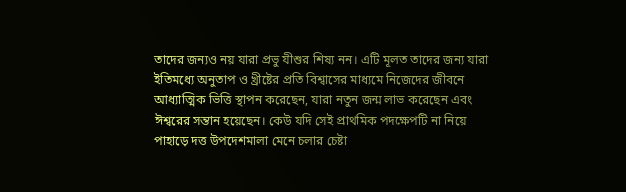তাদের জন্যও নয় যারা প্রভু যীশুর শিষ্য নন। এটি মূলত তাদের জন্য যারা ইতিমধ্যে অনুতাপ ও খ্রীষ্টের প্রতি বিশ্বাসের মাধ্যমে নিজেদের জীবনে আধ্যাত্মিক ভিত্তি স্থাপন করেছেন, যারা নতুন জন্ম লাভ করেছেন এবং ঈশ্বরের সন্তান হয়েছেন। কেউ যদি সেই প্রাথমিক পদক্ষেপটি না নিয়ে পাহাড়ে দত্ত উপদেশমালা মেনে চলার চেষ্টা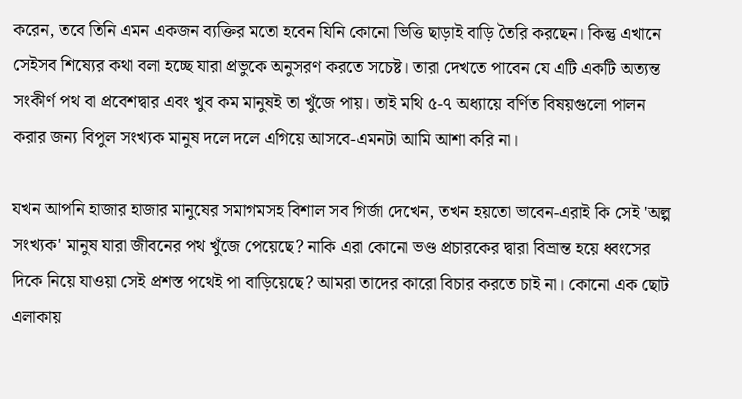করেন, তবে তিনি এমন একজন ব্যক্তির মতো হবেন যিনি কোনো ভিত্তি ছাড়াই বাড়ি তৈরি করছেন। কিন্তু এখানে সেইসব শিষ্যের কথা বলা হচ্ছে যারা প্রভুকে অনুসরণ করতে সচেষ্ট। তারা দেখতে পাবেন যে এটি একটি অত্যন্ত সংকীর্ণ পথ বা প্রবেশদ্বার এবং খুব কম মানুষই তা খুঁজে পায়। তাই মথি ৫-৭ অধ্যায়ে বর্ণিত বিষয়গুলো পালন করার জন্য বিপুল সংখ্যক মানুষ দলে দলে এগিয়ে আসবে-এমনটা আমি আশা করি না।

যখন আপনি হাজার হাজার মানুষের সমাগমসহ বিশাল সব গির্জা দেখেন, তখন হয়তো ভাবেন-এরাই কি সেই 'অল্প সংখ্যক' মানুষ যারা জীবনের পথ খুঁজে পেয়েছে? নাকি এরা কোনো ভণ্ড প্রচারকের দ্বারা বিভ্রান্ত হয়ে ধ্বংসের দিকে নিয়ে যাওয়া সেই প্রশস্ত পথেই পা বাড়িয়েছে? আমরা তাদের কারো বিচার করতে চাই না। কোনো এক ছোট এলাকায়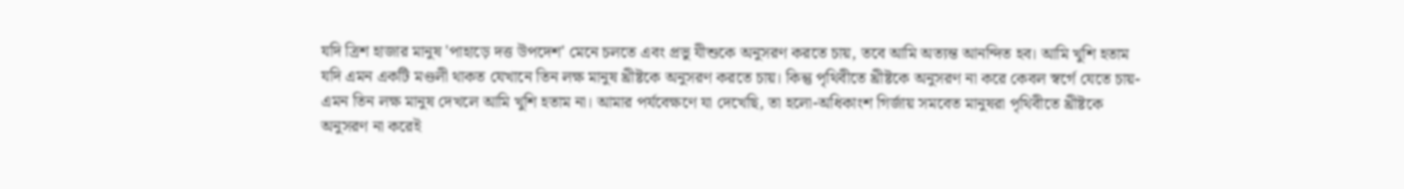যদি ত্রিশ হাজার মানুষ 'পাহাড়ে দত্ত উপদেশ' মেনে চলতে এবং প্রভু যীশুকে অনুসরণ করতে চায়, তবে আমি অত্যন্ত আনন্দিত হব। আমি খুশি হতাম যদি এমন একটি মণ্ডলী থাকত যেখানে তিন লক্ষ মানুষ খ্রীষ্টকে অনুসরণ করতে চায়। কিন্তু পৃথিবীতে খ্রীষ্টকে অনুসরণ না করে কেবল স্বর্গে যেতে চায়-এমন তিন লক্ষ মানুষ দেখলে আমি খুশি হতাম না। আমার পর্যবেক্ষণে যা দেখেছি, তা হলো-অধিকাংশ গির্জায় সমবেত মানুষরা পৃথিবীতে খ্রীষ্টকে অনুসরণ না করেই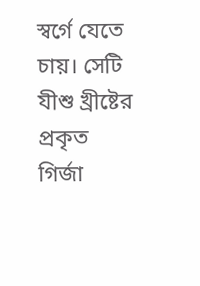স্বর্গে যেতে চায়। সেটি যীশু খ্রীষ্টের প্রকৃত গির্জা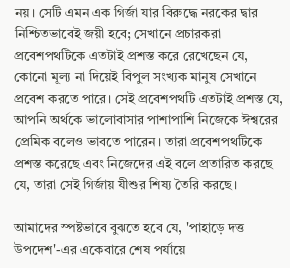নয়। সেটি এমন এক গির্জা যার বিরুদ্ধে নরকের দ্বার নিশ্চিতভাবেই জয়ী হবে; সেখানে প্রচারকরা প্রবেশপথটিকে এতটাই প্রশস্ত করে রেখেছেন যে, কোনো মূল্য না দিয়েই বিপুল সংখ্যক মানুষ সেখানে প্রবেশ করতে পারে। সেই প্রবেশপথটি এতটাই প্রশস্ত যে, আপনি অর্থকে ভালোবাসার পাশাপাশি নিজেকে ঈশ্বরের প্রেমিক বলেও ভাবতে পারেন। তারা প্রবেশপথটিকে প্রশস্ত করেছে এবং নিজেদের এই বলে প্রতারিত করছে যে, তারা সেই গির্জায় যীশুর শিষ্য তৈরি করছে।

আমাদের স্পষ্টভাবে বুঝতে হবে যে, 'পাহাড়ে দত্ত উপদেশ'-এর একেবারে শেষ পর্যায়ে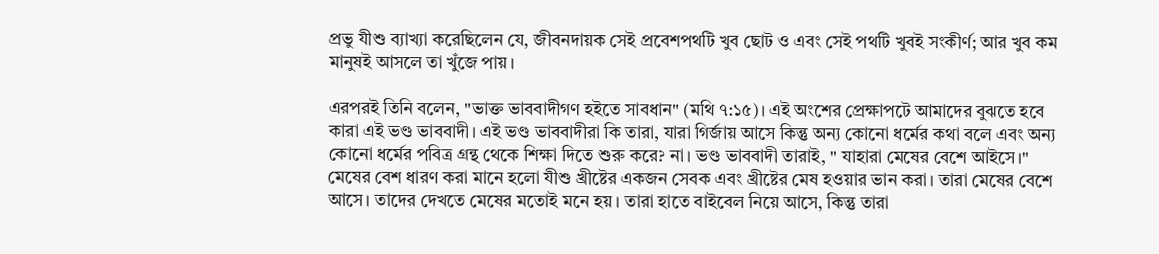প্রভু যীশু ব্যাখ্যা করেছিলেন যে, জীবনদায়ক সেই প্রবেশপথটি খুব ছোট ও এবং সেই পথটি খুবই সংকীর্ণ; আর খুব কম মানুষই আসলে তা খুঁজে পায়।

এরপরই তিনি বলেন, "ভাক্ত ভাববাদীগণ হইতে সাবধান" (মথি ৭:১৫)। এই অংশের প্রেক্ষাপটে আমাদের বুঝতে হবে কারা এই ভণ্ড ভাববাদী। এই ভণ্ড ভাববাদীরা কি তারা, যারা গির্জায় আসে কিন্তু অন্য কোনো ধর্মের কথা বলে এবং অন্য কোনো ধর্মের পবিত্র গ্রন্থ থেকে শিক্ষা দিতে শুরু করে? না। ভণ্ড ভাববাদী তারাই, " যাহারা মেষের বেশে আইসে।" মেষের বেশ ধারণ করা মানে হলো যীশু খ্রীষ্টের একজন সেবক এবং খ্রীষ্টের মেষ হওয়ার ভান করা। তারা মেষের বেশে আসে। তাদের দেখতে মেষের মতোই মনে হয়। তারা হাতে বাইবেল নিয়ে আসে, কিন্তু তারা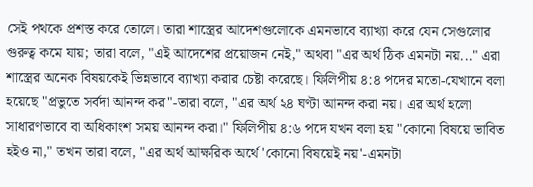সেই পথকে প্রশস্ত করে তোলে। তারা শাস্ত্রের আদেশগুলোকে এমনভাবে ব্যাখ্যা করে যেন সেগুলোর গুরুত্ব কমে যায়; তারা বলে, "এই আদেশের প্রয়োজন নেই," অথবা "এর অর্থ ঠিক এমনটা নয়..." এরা শাস্ত্রের অনেক বিষয়কেই ভিন্নভাবে ব্যাখ্যা করার চেষ্টা করেছে। ফিলিপীয় ৪:৪ পদের মতো-যেখানে বলা হয়েছে "প্রভুতে সর্বদা আনন্দ কর"-তারা বলে, "এর অর্থ ২৪ ঘণ্টা আনন্দ করা নয়। এর অর্থ হলো সাধারণভাবে বা অধিকাংশ সময় আনন্দ করা।" ফিলিপীয় ৪:৬ পদে যখন বলা হয় "কোনো বিষয়ে ভাবিত হইও না," তখন তারা বলে, "এর অর্থ আক্ষরিক অর্থে 'কোনো বিষয়েই নয়'-এমনটা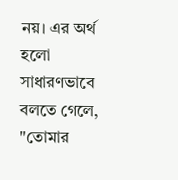নয়। এর অর্থ হলো সাধারণভাবে বলতে গেলে, "তোমার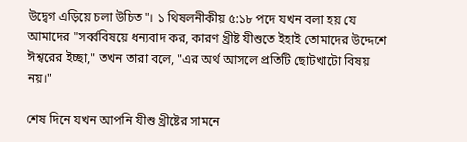উদ্বেগ এড়িয়ে চলা উচিত"। ১ থিষলনীকীয় ৫:১৮ পদে যখন বলা হয় যে আমাদের "সর্ব্ববিষয়ে ধন্যবাদ কর, কারণ খ্রীষ্ট যীশুতে ইহাই তোমাদের উদ্দেশে ঈশ্বরের ইচ্ছা," তখন তারা বলে, "এর অর্থ আসলে প্রতিটি ছোটখাটো বিষয় নয়।"

শেষ দিনে যখন আপনি যীশু খ্রীষ্টের সামনে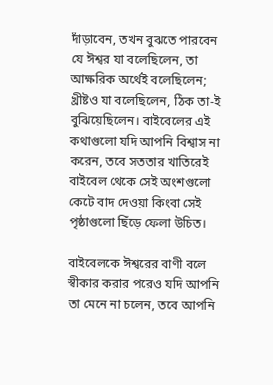দাঁড়াবেন, তখন বুঝতে পারবেন যে ঈশ্বর যা বলেছিলেন, তা আক্ষরিক অর্থেই বলেছিলেন; খ্রীষ্টও যা বলেছিলেন, ঠিক তা-ই বুঝিয়েছিলেন। বাইবেলের এই কথাগুলো যদি আপনি বিশ্বাস না করেন, তবে সততার খাতিরেই বাইবেল থেকে সেই অংশগুলো কেটে বাদ দেওয়া কিংবা সেই পৃষ্ঠাগুলো ছিঁড়ে ফেলা উচিত।

বাইবেলকে ঈশ্বরের বাণী বলে স্বীকার করার পরেও যদি আপনি তা মেনে না চলেন, তবে আপনি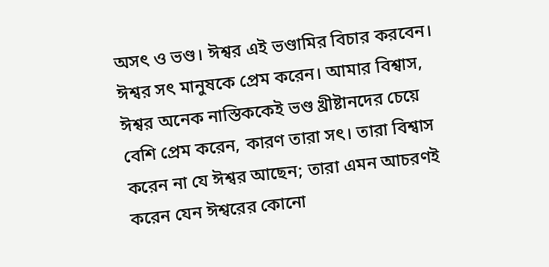অসৎ ও ভণ্ড। ঈশ্বর এই ভণ্ডামির বিচার করবেন। ঈশ্বর সৎ মানুষকে প্রেম করেন। আমার বিশ্বাস, ঈশ্বর অনেক নাস্তিককেই ভণ্ড খ্রীষ্টানদের চেয়ে বেশি প্রেম করেন, কারণ তারা সৎ। তারা বিশ্বাস করেন না যে ঈশ্বর আছেন; তারা এমন আচরণই করেন যেন ঈশ্বরের কোনো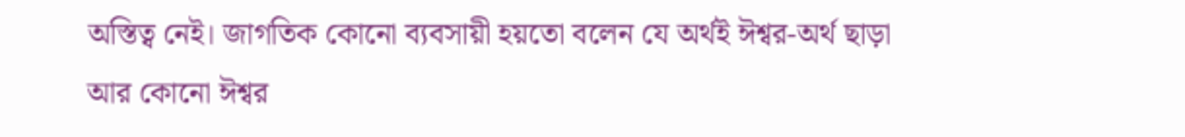অস্তিত্ব নেই। জাগতিক কোনো ব্যবসায়ী হয়তো বলেন যে অর্থই ঈশ্বর-অর্থ ছাড়া আর কোনো ঈশ্বর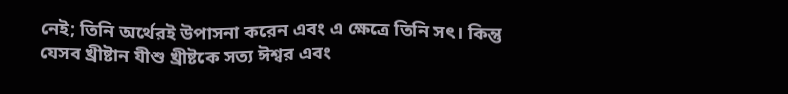নেই; তিনি অর্থেরই উপাসনা করেন এবং এ ক্ষেত্রে তিনি সৎ। কিন্তু যেসব খ্রীষ্টান যীশু খ্রীষ্টকে সত্য ঈশ্বর এবং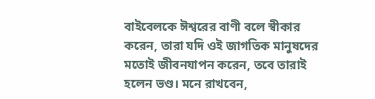বাইবেলকে ঈশ্বরের বাণী বলে স্বীকার করেন, তারা যদি ওই জাগতিক মানুষদের মতোই জীবনযাপন করেন, তবে তারাই হলেন ভণ্ড। মনে রাখবেন,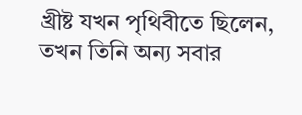খ্রীষ্ট যখন পৃথিবীতে ছিলেন, তখন তিনি অন্য সবার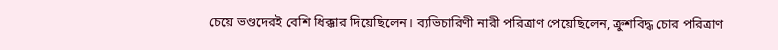চেয়ে ভণ্ডদেরই বেশি ধিক্কার দিয়েছিলেন। ব্যভিচারিণী নারী পরিত্রাণ পেয়েছিলেন, ক্রুশবিদ্ধ চোর পরিত্রাণ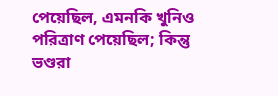পেয়েছিল, এমনকি খুনিও পরিত্রাণ পেয়েছিল; কিন্তু ভণ্ডরা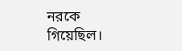নরকে গিয়েছিল।